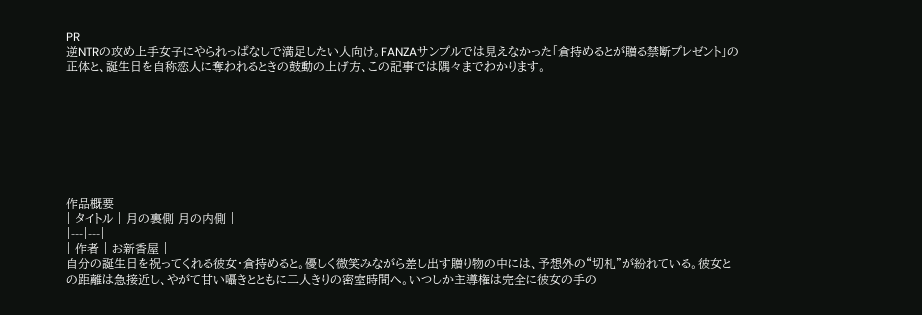PR
逆NTRの攻め上手女子にやられっぱなしで満足したい人向け。FANZAサンプルでは見えなかった「倉持めるとが贈る禁断プレゼント」の正体と、誕生日を自称恋人に奪われるときの鼓動の上げ方、この記事では隅々までわかります。








作品概要
| タイトル | 月の裏側 月の内側 |
|---|---|
| 作者 | お新香屋 |
自分の誕生日を祝ってくれる彼女・倉持めると。優しく微笑みながら差し出す贈り物の中には、予想外の“切札”が紛れている。彼女との距離は急接近し、やがて甘い囁きとともに二人きりの密室時間へ。いつしか主導権は完全に彼女の手の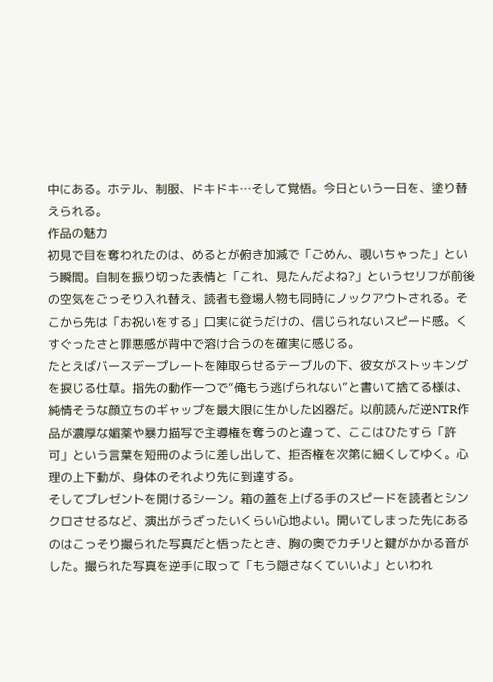中にある。ホテル、制服、ドキドキ…そして覚悟。今日という一日を、塗り替えられる。
作品の魅力
初見で目を奪われたのは、めるとが俯き加減で「ごめん、覗いちゃった」という瞬間。自制を振り切った表情と「これ、見たんだよね?」というセリフが前後の空気をごっそり入れ替え、読者も登場人物も同時にノックアウトされる。そこから先は「お祝いをする」口実に従うだけの、信じられないスピード感。くすぐったさと罪悪感が背中で溶け合うのを確実に感じる。
たとえばバースデープレートを陣取らせるテーブルの下、彼女がストッキングを捩じる仕草。指先の動作一つで“俺もう逃げられない”と書いて捨てる様は、純情そうな顔立ちのギャップを最大限に生かした凶器だ。以前読んだ逆NTR作品が濃厚な媚薬や暴力描写で主導権を奪うのと違って、ここはひたすら「許可」という言葉を短冊のように差し出して、拒否権を次第に細くしてゆく。心理の上下動が、身体のそれより先に到達する。
そしてプレゼントを開けるシーン。箱の蓋を上げる手のスピードを読者とシンクロさせるなど、演出がうざったいくらい心地よい。開いてしまった先にあるのはこっそり撮られた写真だと悟ったとき、胸の奥でカチリと鍵がかかる音がした。撮られた写真を逆手に取って「もう隠さなくていいよ」といわれ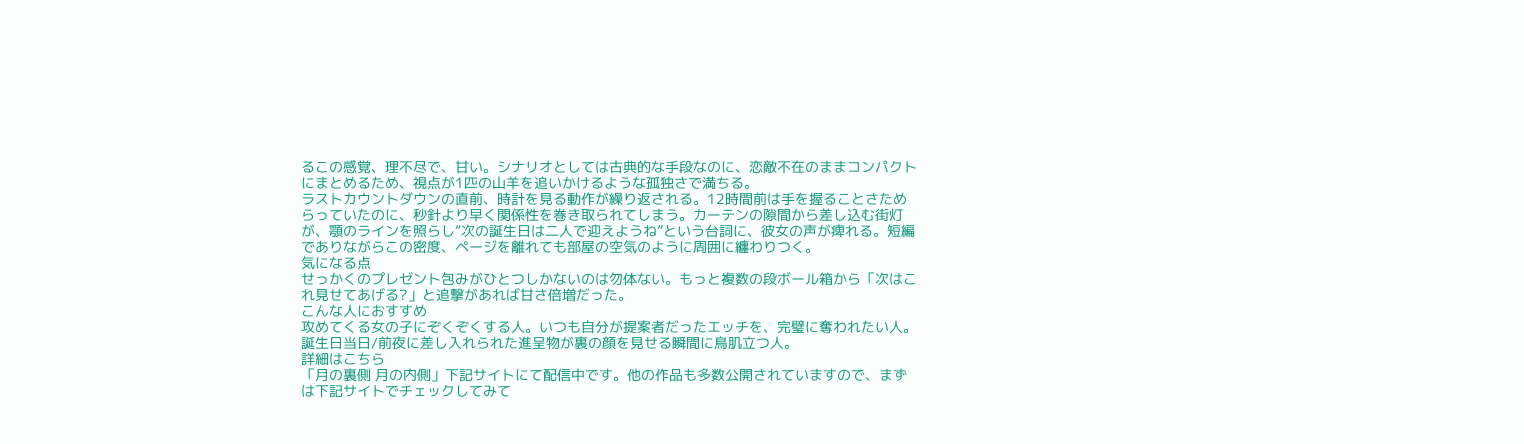るこの感覚、理不尽で、甘い。シナリオとしては古典的な手段なのに、恋敵不在のままコンパクトにまとめるため、視点が1匹の山羊を追いかけるような孤独さで満ちる。
ラストカウントダウンの直前、時計を見る動作が繰り返される。12時間前は手を握ることさためらっていたのに、秒針より早く関係性を巻き取られてしまう。カーテンの隙間から差し込む街灯が、顎のラインを照らし“次の誕生日は二人で迎えようね”という台詞に、彼女の声が痺れる。短編でありながらこの密度、ページを離れても部屋の空気のように周囲に纏わりつく。
気になる点
せっかくのプレゼント包みがひとつしかないのは勿体ない。もっと複数の段ボール箱から「次はこれ見せてあげる?」と追撃があれば甘さ倍増だった。
こんな人におすすめ
攻めてくる女の子にぞくぞくする人。いつも自分が提案者だったエッチを、完璧に奪われたい人。誕生日当日/前夜に差し入れられた進呈物が裏の顔を見せる瞬間に鳥肌立つ人。
詳細はこちら
「月の裏側 月の内側」下記サイトにて配信中です。他の作品も多数公開されていますので、まずは下記サイトでチェックしてみて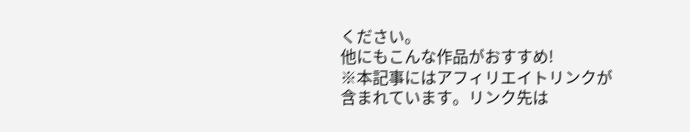ください。
他にもこんな作品がおすすめ!
※本記事にはアフィリエイトリンクが含まれています。リンク先は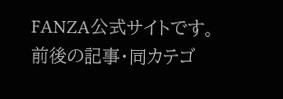FANZA公式サイトです。
前後の記事・同カテゴ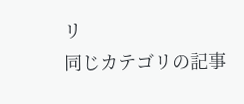リ
同じカテゴリの記事